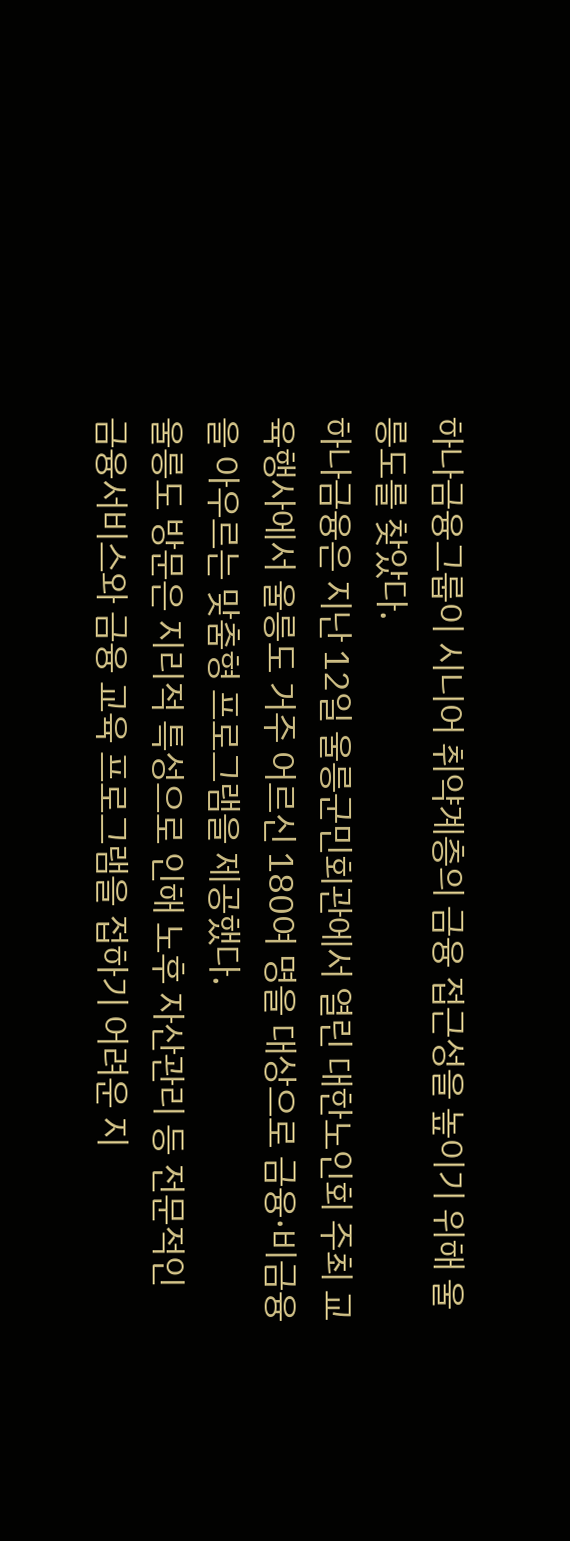하나금융그룹이 시니어 취약계층의 금융 접근성을 높이기 위해 울릉도를 찾았다.
하나금융은 지난 12일 울릉군민회관에서 열린 대한노인회 주최 교육행사에서 울릉도 거주 어르신 180여 명을 대상으로 금융·비금융을 아우르는 맞춤형 프로그램을 제공했다.
울릉도 방문은 지리적 특성으로 인해 노후 자산관리 등 전문적인 금융서비스와 금융 교육 프로그램을 접하기 어려운 지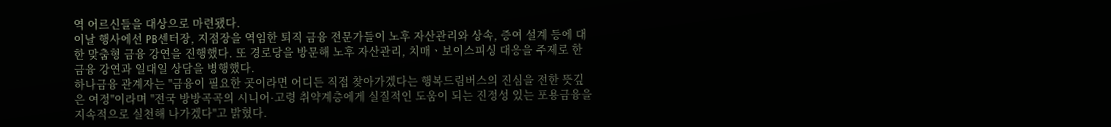역 어르신들을 대상으로 마련됐다.
이날 행사에선 PB센터장, 지점장을 역임한 퇴직 금융 전문가들이 노후 자산관리와 상속, 증여 설계 등에 대한 맞춤형 금융 강연을 진행했다. 또 경로당을 방문해 노후 자산관리, 치매ㆍ보이스피싱 대응을 주제로 한 금융 강연과 일대일 상담을 병행했다.
하나금융 관계자는 "금융이 필요한 곳이라면 어디든 직접 찾아가겠다는 행복드림버스의 진심을 전한 뜻깊은 여정"이라며 "전국 방방곡곡의 시니어·고령 취약계층에게 실질적인 도움이 되는 진정성 있는 포용금융을 지속적으로 실천해 나가겠다"고 밝혔다.